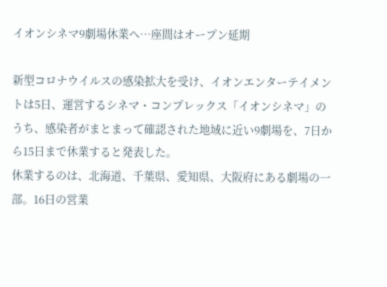イオンシネマ9劇場休業へ…座間はオープン延期

新型コロナウイルスの感染拡大を受け、イオンエンターテイメントは5日、運営するシネマ・コンプレックス「イオンシネマ」のうち、感染者がまとまって確認された地域に近い9劇場を、7日から15日まで休業すると発表した。
休業するのは、北海道、千葉県、愛知県、大阪府にある劇場の一部。16日の営業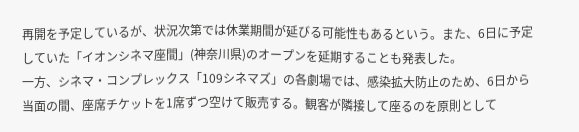再開を予定しているが、状況次第では休業期間が延びる可能性もあるという。また、6日に予定していた「イオンシネマ座間」(神奈川県)のオープンを延期することも発表した。
一方、シネマ・コンプレックス「109シネマズ」の各劇場では、感染拡大防止のため、6日から当面の間、座席チケットを1席ずつ空けて販売する。観客が隣接して座るのを原則として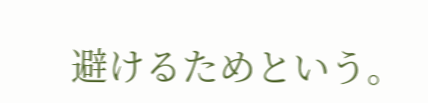避けるためという。